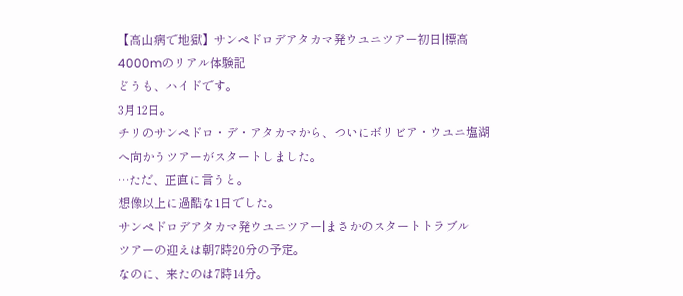【高山病で地獄】サンペドロデアタカマ発ウユニツアー初日|標高4000mのリアル体験記
どうも、ハイドです。
3月12日。
チリのサンペドロ・デ・アタカマから、ついにボリビア・ウユニ塩湖へ向かうツアーがスタートしました。
…ただ、正直に言うと。
想像以上に過酷な1日でした。
サンペドロデアタカマ発ウユニツアー|まさかのスタートトラブル
ツアーの迎えは朝7時20分の予定。
なのに、来たのは7時14分。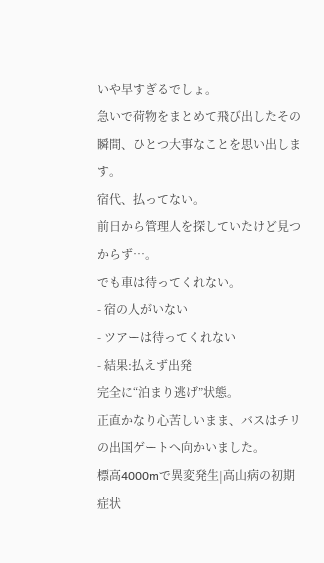いや早すぎるでしょ。
急いで荷物をまとめて飛び出したその瞬間、ひとつ大事なことを思い出します。
宿代、払ってない。
前日から管理人を探していたけど見つからず…。
でも車は待ってくれない。
- 宿の人がいない
- ツアーは待ってくれない
- 結果:払えず出発
完全に“泊まり逃げ”状態。
正直かなり心苦しいまま、バスはチリの出国ゲートへ向かいました。
標高4000mで異変発生|高山病の初期症状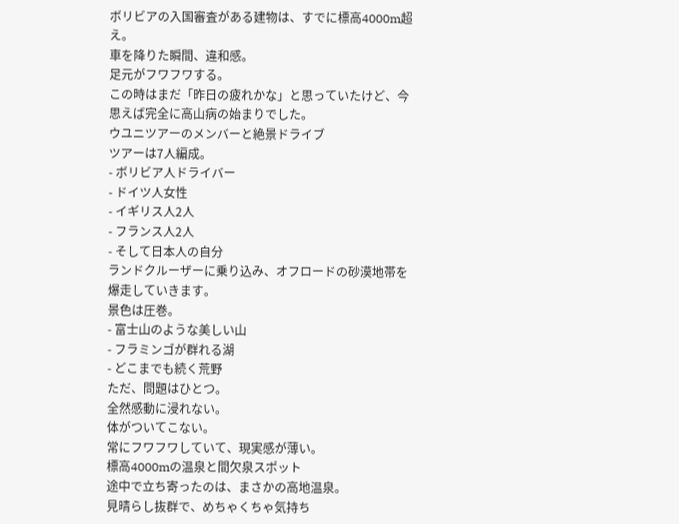ボリビアの入国審査がある建物は、すでに標高4000m超え。
車を降りた瞬間、違和感。
足元がフワフワする。
この時はまだ「昨日の疲れかな」と思っていたけど、今思えば完全に高山病の始まりでした。
ウユニツアーのメンバーと絶景ドライブ
ツアーは7人編成。
- ボリビア人ドライバー
- ドイツ人女性
- イギリス人2人
- フランス人2人
- そして日本人の自分
ランドクルーザーに乗り込み、オフロードの砂漠地帯を爆走していきます。
景色は圧巻。
- 富士山のような美しい山
- フラミンゴが群れる湖
- どこまでも続く荒野
ただ、問題はひとつ。
全然感動に浸れない。
体がついてこない。
常にフワフワしていて、現実感が薄い。
標高4000mの温泉と間欠泉スポット
途中で立ち寄ったのは、まさかの高地温泉。
見晴らし抜群で、めちゃくちゃ気持ち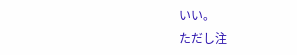いい。
ただし注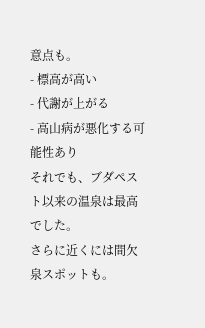意点も。
- 標高が高い
- 代謝が上がる
- 高山病が悪化する可能性あり
それでも、ブダペスト以来の温泉は最高でした。
さらに近くには間欠泉スポットも。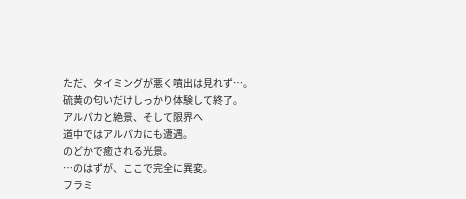ただ、タイミングが悪く噴出は見れず…。
硫黄の匂いだけしっかり体験して終了。
アルパカと絶景、そして限界へ
道中ではアルパカにも遭遇。
のどかで癒される光景。
…のはずが、ここで完全に異変。
フラミ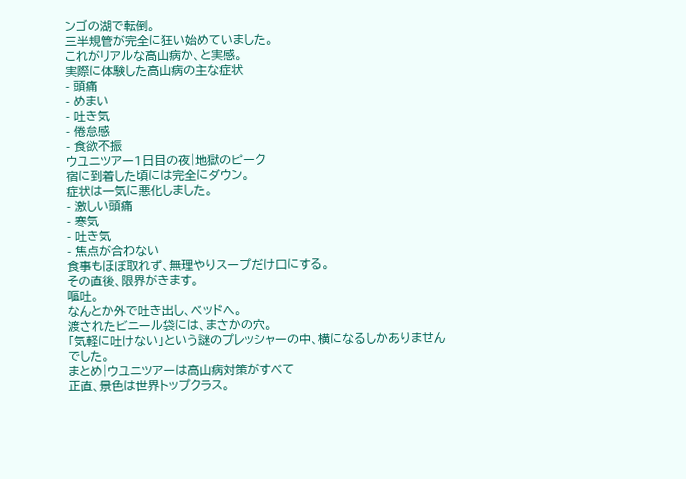ンゴの湖で転倒。
三半規管が完全に狂い始めていました。
これがリアルな高山病か、と実感。
実際に体験した高山病の主な症状
- 頭痛
- めまい
- 吐き気
- 倦怠感
- 食欲不振
ウユニツアー1日目の夜|地獄のピーク
宿に到着した頃には完全にダウン。
症状は一気に悪化しました。
- 激しい頭痛
- 寒気
- 吐き気
- 焦点が合わない
食事もほぼ取れず、無理やりスープだけ口にする。
その直後、限界がきます。
嘔吐。
なんとか外で吐き出し、ベッドへ。
渡されたビニール袋には、まさかの穴。
「気軽に吐けない」という謎のプレッシャーの中、横になるしかありませんでした。
まとめ|ウユニツアーは高山病対策がすべて
正直、景色は世界トップクラス。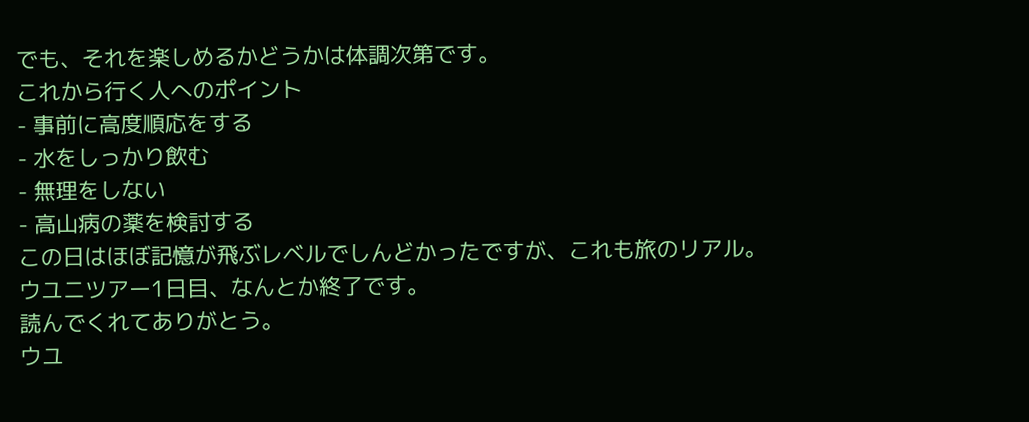でも、それを楽しめるかどうかは体調次第です。
これから行く人へのポイント
- 事前に高度順応をする
- 水をしっかり飲む
- 無理をしない
- 高山病の薬を検討する
この日はほぼ記憶が飛ぶレベルでしんどかったですが、これも旅のリアル。
ウユニツアー1日目、なんとか終了です。
読んでくれてありがとう。
ウユ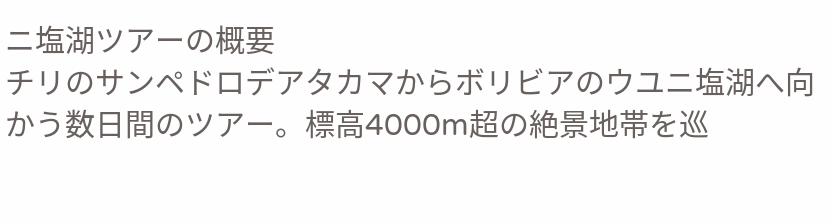ニ塩湖ツアーの概要
チリのサンペドロデアタカマからボリビアのウユニ塩湖へ向かう数日間のツアー。標高4000m超の絶景地帯を巡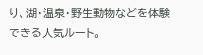り、湖・温泉・野生動物などを体験できる人気ルート。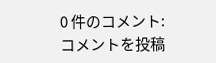0 件のコメント:
コメントを投稿